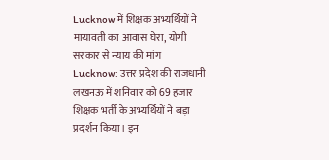Lucknow में शिक्षक अभ्यर्थियों ने मायावती का आवास घेरा, योगी सरकार से न्याय की मांग
Lucknow: उत्तर प्रदेश की राजधानी लखनऊ में शनिवार को 69 हजार शिक्षक भर्ती के अभ्यर्थियों ने बड़ा प्रदर्शन किया। इन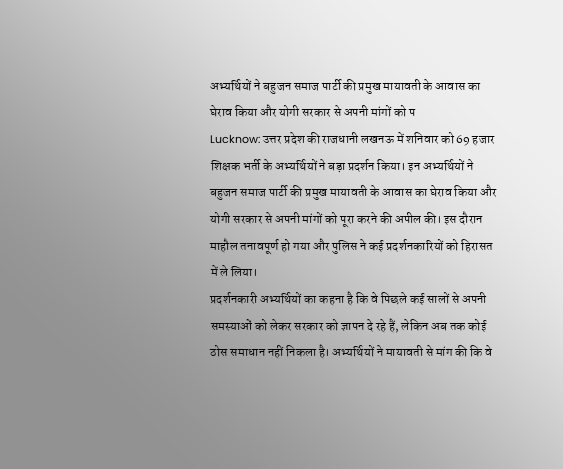अभ्यर्थियों ने बहुजन समाज पार्टी की प्रमुख मायावती के आवास का घेराव किया और योगी सरकार से अपनी मांगों को प
Lucknow: उत्तर प्रदेश की राजधानी लखनऊ में शनिवार को 69 हजार शिक्षक भर्ती के अभ्यर्थियों ने बड़ा प्रदर्शन किया। इन अभ्यर्थियों ने बहुजन समाज पार्टी की प्रमुख मायावती के आवास का घेराव किया और योगी सरकार से अपनी मांगों को पूरा करने की अपील की। इस दौरान माहौल तनावपूर्ण हो गया और पुलिस ने कई प्रदर्शनकारियों को हिरासत में ले लिया।
प्रदर्शनकारी अभ्यर्थियों का कहना है कि वे पिछले कई सालों से अपनी समस्याओं को लेकर सरकार को ज्ञापन दे रहे हैं, लेकिन अब तक कोई ठोस समाधान नहीं निकला है। अभ्यर्थियों ने मायावती से मांग की कि वे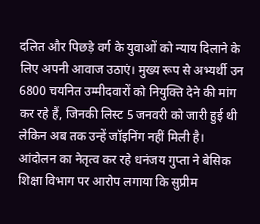दलित और पिछड़े वर्ग के युवाओं को न्याय दिलाने के लिए अपनी आवाज उठाएं। मुख्य रूप से अभ्यर्थी उन 6800 चयनित उम्मीदवारों को नियुक्ति देने की मांग कर रहे हैं, जिनकी लिस्ट 5 जनवरी को जारी हुई थी लेकिन अब तक उन्हें जॉइनिंग नहीं मिली है।
आंदोलन का नेतृत्व कर रहे धनंजय गुप्ता ने बेसिक शिक्षा विभाग पर आरोप लगाया कि सुप्रीम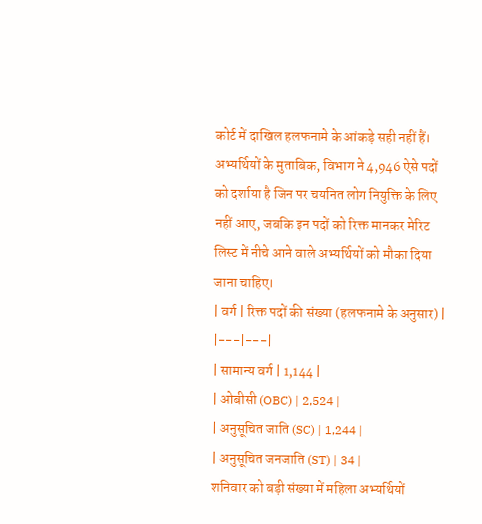कोर्ट में दाखिल हलफनामे के आंकड़े सही नहीं हैं। अभ्यर्थियों के मुताबिक, विभाग ने 4,946 ऐसे पदों को दर्शाया है जिन पर चयनित लोग नियुक्ति के लिए नहीं आए, जबकि इन पदों को रिक्त मानकर मेरिट लिस्ट में नीचे आने वाले अभ्यर्थियों को मौका दिया जाना चाहिए।
| वर्ग | रिक्त पदों की संख्या (हलफनामे के अनुसार) |
|---|---|
| सामान्य वर्ग | 1,144 |
| ओबीसी (OBC) | 2,524 |
| अनुसूचित जाति (SC) | 1,244 |
| अनुसूचित जनजाति (ST) | 34 |
शनिवार को बड़ी संख्या में महिला अभ्यर्थियों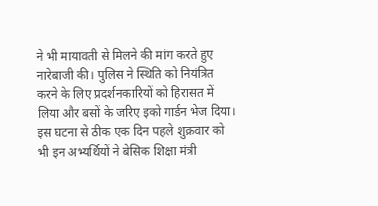ने भी मायावती से मिलने की मांग करते हुए नारेबाजी की। पुलिस ने स्थिति को नियंत्रित करने के लिए प्रदर्शनकारियों को हिरासत में लिया और बसों के जरिए इको गार्डन भेज दिया। इस घटना से ठीक एक दिन पहले शुक्रवार को भी इन अभ्यर्थियों ने बेसिक शिक्षा मंत्री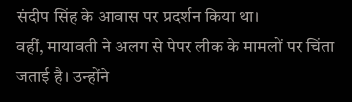संदीप सिंह के आवास पर प्रदर्शन किया था।
वहीं, मायावती ने अलग से पेपर लीक के मामलों पर चिंता जताई है। उन्होंने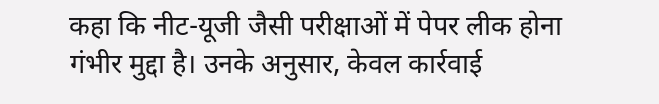कहा कि नीट-यूजी जैसी परीक्षाओं में पेपर लीक होना गंभीर मुद्दा है। उनके अनुसार, केवल कार्रवाई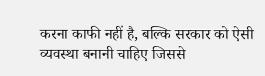करना काफी नहीं है, बल्कि सरकार को ऐसी व्यवस्था बनानी चाहिए जिससे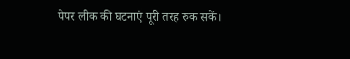पेपर लीक की घटनाएं पूरी तरह रुक सकें।